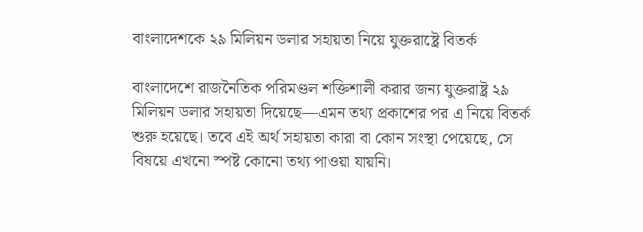বাংলাদেশকে ২৯ মিলিয়ন ডলার সহায়তা নিয়ে যুক্তরাষ্ট্রে বিতর্ক

বাংলাদেশে রাজনৈতিক পরিমণ্ডল শক্তিশালী করার জন্য যুক্তরাষ্ট্র ২৯ মিলিয়ন ডলার সহায়তা দিয়েছে—এমন তথ্য প্রকাশের পর এ নিয়ে বিতর্ক শুরু হয়েছে। তবে এই অর্থ সহায়তা কারা বা কোন সংস্থা পেয়েছে, সে বিষয়ে এখনো স্পষ্ট কোনো তথ্য পাওয়া যায়নি।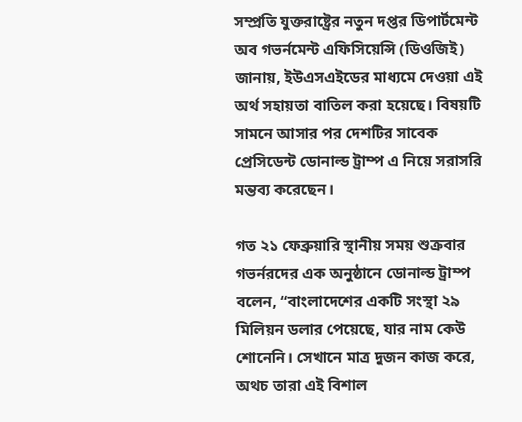সম্প্রতি যুক্তরাষ্ট্রের নতুন দপ্তর ডিপার্টমেন্ট অব গভর্নমেন্ট এফিসিয়েন্সি (ডিওজিই) জানায়, ইউএসএইডের মাধ্যমে দেওয়া এই অর্থ সহায়তা বাতিল করা হয়েছে। বিষয়টি সামনে আসার পর দেশটির সাবেক প্রেসিডেন্ট ডোনাল্ড ট্রাম্প এ নিয়ে সরাসরি মন্তব্য করেছেন।

গত ২১ ফেব্রুয়ারি স্থানীয় সময় শুক্রবার গভর্নরদের এক অনুষ্ঠানে ডোনাল্ড ট্রাম্প বলেন, “বাংলাদেশের একটি সংস্থা ২৯ মিলিয়ন ডলার পেয়েছে, যার নাম কেউ শোনেনি। সেখানে মাত্র দুজন কাজ করে, অথচ তারা এই বিশাল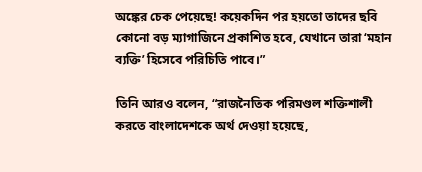অঙ্কের চেক পেয়েছে! কয়েকদিন পর হয়তো তাদের ছবি কোনো বড় ম্যাগাজিনে প্রকাশিত হবে, যেখানে তারা ‘মহান ব্যক্তি’ হিসেবে পরিচিতি পাবে।”

তিনি আরও বলেন, “রাজনৈতিক পরিমণ্ডল শক্তিশালী করতে বাংলাদেশকে অর্থ দেওয়া হয়েছে,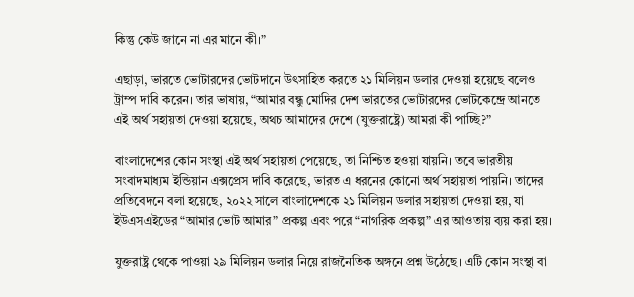কিন্তু কেউ জানে না এর মানে কী।”

এছাড়া, ভারতে ভোটারদের ভোটদানে উৎসাহিত করতে ২১ মিলিয়ন ডলার দেওয়া হয়েছে বলেও ট্রাম্প দাবি করেন। তার ভাষায়, “আমার বন্ধু মোদির দেশ ভারতের ভোটারদের ভোটকেন্দ্রে আনতে এই অর্থ সহায়তা দেওয়া হয়েছে, অথচ আমাদের দেশে (যুক্তরাষ্ট্রে) আমরা কী পাচ্ছি?”

বাংলাদেশের কোন সংস্থা এই অর্থ সহায়তা পেয়েছে, তা নিশ্চিত হওয়া যায়নি। তবে ভারতীয় সংবাদমাধ্যম ইন্ডিয়ান এক্সপ্রেস দাবি করেছে, ভারত এ ধরনের কোনো অর্থ সহায়তা পায়নি। তাদের প্রতিবেদনে বলা হয়েছে, ২০২২ সালে বাংলাদেশকে ২১ মিলিয়ন ডলার সহায়তা দেওয়া হয়, যা ইউএসএইডের “আমার ভোট আমার” প্রকল্প এবং পরে “নাগরিক প্রকল্প” এর আওতায় ব্যয় করা হয়।

যুক্তরাষ্ট্র থেকে পাওয়া ২৯ মিলিয়ন ডলার নিয়ে রাজনৈতিক অঙ্গনে প্রশ্ন উঠেছে। এটি কোন সংস্থা বা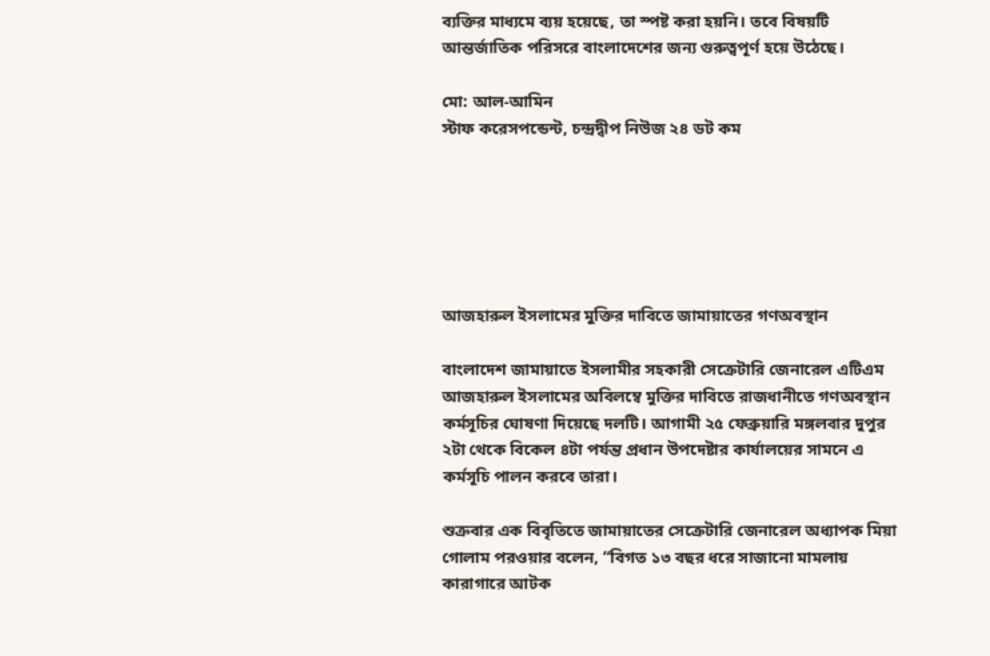ব্যক্তির মাধ্যমে ব্যয় হয়েছে, তা স্পষ্ট করা হয়নি। তবে বিষয়টি আন্তর্জাতিক পরিসরে বাংলাদেশের জন্য গুরুত্বপূর্ণ হয়ে উঠেছে।

মো: আল-আমিন
স্টাফ করেসপন্ডেন্ট, চন্দ্রদ্বীপ নিউজ ২৪ ডট কম






আজহারুল ইসলামের মুক্তির দাবিতে জামায়াতের গণঅবস্থান

বাংলাদেশ জামায়াতে ইসলামীর সহকারী সেক্রেটারি জেনারেল এটিএম আজহারুল ইসলামের অবিলম্বে মুক্তির দাবিতে রাজধানীতে গণঅবস্থান কর্মসূচির ঘোষণা দিয়েছে দলটি। আগামী ২৫ ফেব্রুয়ারি মঙ্গলবার দুপুর ২টা থেকে বিকেল ৪টা পর্যন্ত প্রধান উপদেষ্টার কার্যালয়ের সামনে এ কর্মসূচি পালন করবে তারা।

শুক্রবার এক বিবৃতিতে জামায়াতের সেক্রেটারি জেনারেল অধ্যাপক মিয়া গোলাম পরওয়ার বলেন, “বিগত ১৩ বছর ধরে সাজানো মামলায় কারাগারে আটক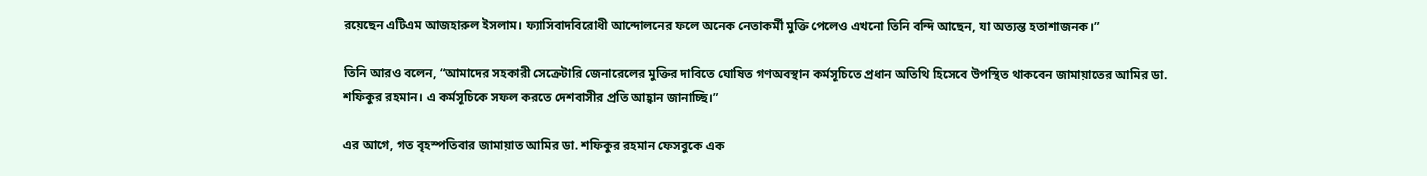রয়েছেন এটিএম আজহারুল ইসলাম। ফ্যাসিবাদবিরোধী আন্দোলনের ফলে অনেক নেতাকর্মী মুক্তি পেলেও এখনো তিনি বন্দি আছেন, যা অত্যন্ত হতাশাজনক।”

তিনি আরও বলেন, “আমাদের সহকারী সেক্রেটারি জেনারেলের মুক্তির দাবিতে ঘোষিত গণঅবস্থান কর্মসূচিতে প্রধান অতিথি হিসেবে উপস্থিত থাকবেন জামায়াতের আমির ডা. শফিকুর রহমান। এ কর্মসূচিকে সফল করতে দেশবাসীর প্রতি আহ্বান জানাচ্ছি।”

এর আগে, গত বৃহস্পতিবার জামায়াত আমির ডা. শফিকুর রহমান ফেসবুকে এক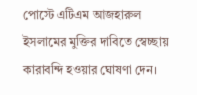পোস্টে এটিএম আজহারুল ইসলামের মুক্তির দাবিতে স্বেচ্ছায় কারাবন্দি হওয়ার ঘোষণা দেন।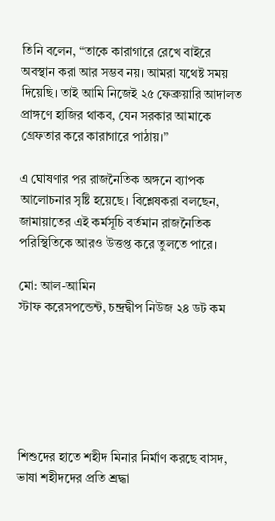তিনি বলেন, “তাকে কারাগারে রেখে বাইরে অবস্থান করা আর সম্ভব নয়। আমরা যথেষ্ট সময় দিয়েছি। তাই আমি নিজেই ২৫ ফেব্রুয়ারি আদালত প্রাঙ্গণে হাজির থাকব, যেন সরকার আমাকে গ্রেফতার করে কারাগারে পাঠায়।”

এ ঘোষণার পর রাজনৈতিক অঙ্গনে ব্যাপক আলোচনার সৃষ্টি হয়েছে। বিশ্লেষকরা বলছেন, জামায়াতের এই কর্মসূচি বর্তমান রাজনৈতিক পরিস্থিতিকে আরও উত্তপ্ত করে তুলতে পারে।

মো: আল-আমিন
স্টাফ করেসপন্ডেন্ট, চন্দ্রদ্বীপ নিউজ ২৪ ডট কম






শিশুদের হাতে শহীদ মিনার নির্মাণ করছে বাসদ, ভাষা শহীদদের প্রতি শ্রদ্ধা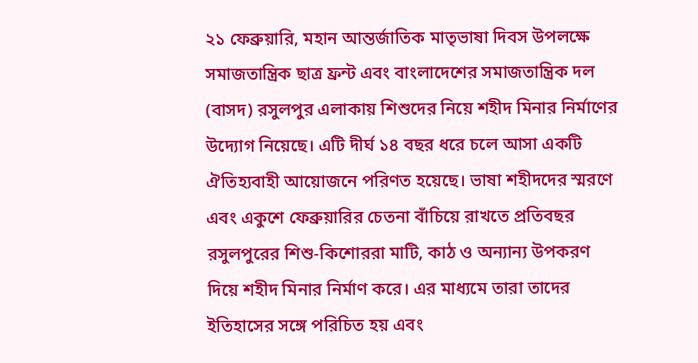২১ ফেব্রুয়ারি, মহান আন্তর্জাতিক মাতৃভাষা দিবস উপলক্ষে সমাজতান্ত্রিক ছাত্র ফ্রন্ট এবং বাংলাদেশের সমাজতান্ত্রিক দল (বাসদ) রসুলপুর এলাকায় শিশুদের নিয়ে শহীদ মিনার নির্মাণের উদ্যোগ নিয়েছে। এটি দীর্ঘ ১৪ বছর ধরে চলে আসা একটি ঐতিহ্যবাহী আয়োজনে পরিণত হয়েছে। ভাষা শহীদদের স্মরণে এবং একুশে ফেব্রুয়ারির চেতনা বাঁচিয়ে রাখতে প্রতিবছর রসুলপুরের শিশু-কিশোররা মাটি, কাঠ ও অন্যান্য উপকরণ দিয়ে শহীদ মিনার নির্মাণ করে। এর মাধ্যমে তারা তাদের ইতিহাসের সঙ্গে পরিচিত হয় এবং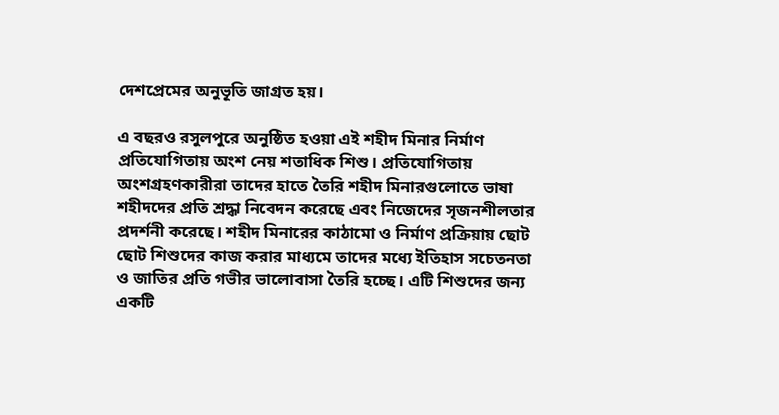দেশপ্রেমের অনুভূতি জাগ্রত হয়।

এ বছরও রসুলপুরে অনুষ্ঠিত হওয়া এই শহীদ মিনার নির্মাণ প্রতিযোগিতায় অংশ নেয় শতাধিক শিশু। প্রতিযোগিতায় অংশগ্রহণকারীরা তাদের হাতে তৈরি শহীদ মিনারগুলোতে ভাষা শহীদদের প্রতি শ্রদ্ধা নিবেদন করেছে এবং নিজেদের সৃজনশীলতার প্রদর্শনী করেছে। শহীদ মিনারের কাঠামো ও নির্মাণ প্রক্রিয়ায় ছোট ছোট শিশুদের কাজ করার মাধ্যমে তাদের মধ্যে ইতিহাস সচেতনতা ও জাতির প্রতি গভীর ভালোবাসা তৈরি হচ্ছে। এটি শিশুদের জন্য একটি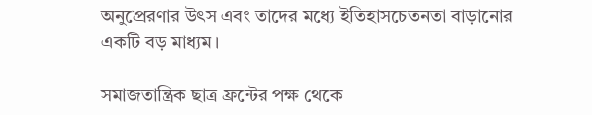অনুপ্রেরণার উৎস এবং তাদের মধ্যে ইতিহাসচেতনতা বাড়ানোর একটি বড় মাধ্যম।

সমাজতান্ত্রিক ছাত্র ফ্রন্টের পক্ষ থেকে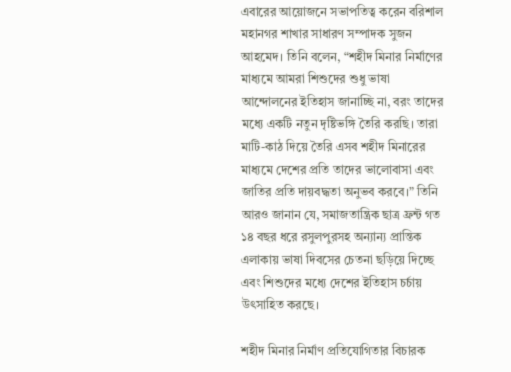এবারের আয়োজনে সভাপতিত্ব করেন বরিশাল মহানগর শাখার সাধারণ সম্পাদক সুজন আহমেদ। তিনি বলেন, “শহীদ মিনার নির্মাণের মাধ্যমে আমরা শিশুদের শুধু ভাষা আন্দোলনের ইতিহাস জানাচ্ছি না, বরং তাদের মধ্যে একটি নতুন দৃষ্টিভঙ্গি তৈরি করছি। তারা মাটি-কাঠ দিয়ে তৈরি এসব শহীদ মিনারের মাধ্যমে দেশের প্রতি তাদের ভালোবাসা এবং জাতির প্রতি দায়বদ্ধতা অনুভব করবে।” তিনি আরও জানান যে, সমাজতান্ত্রিক ছাত্র ফ্রন্ট গত ১৪ বছর ধরে রসুলপুরসহ অন্যান্য প্রান্তিক এলাকায় ভাষা দিবসের চেতনা ছড়িয়ে দিচ্ছে এবং শিশুদের মধ্যে দেশের ইতিহাস চর্চায় উৎসাহিত করছে।

শহীদ মিনার নির্মাণ প্রতিযোগিতার বিচারক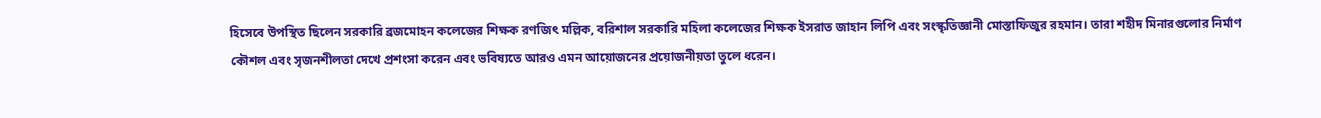হিসেবে উপস্থিত ছিলেন সরকারি ব্রজমোহন কলেজের শিক্ষক রণজিৎ মল্লিক, বরিশাল সরকারি মহিলা কলেজের শিক্ষক ইসরাত জাহান লিপি এবং সংস্কৃতিজ্ঞানী মোস্তাফিজুর রহমান। তারা শহীদ মিনারগুলোর নির্মাণ কৌশল এবং সৃজনশীলতা দেখে প্রশংসা করেন এবং ভবিষ্যতে আরও এমন আয়োজনের প্রয়োজনীয়তা তুলে ধরেন।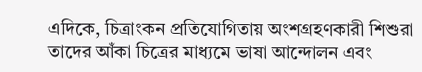এদিকে, চিত্রাংকন প্রতিযোগিতায় অংশগ্রহণকারী শিশুরা তাদের আঁকা চিত্রের মাধ্যমে ভাষা আন্দোলন এবং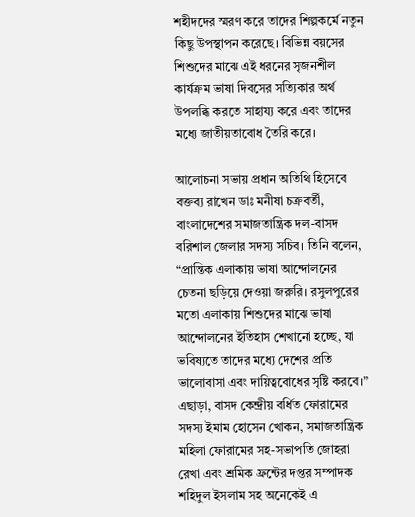শহীদদের স্মরণ করে তাদের শিল্পকর্মে নতুন কিছু উপস্থাপন করেছে। বিভিন্ন বয়সের শিশুদের মাঝে এই ধরনের সৃজনশীল কার্যক্রম ভাষা দিবসের সত্যিকার অর্থ উপলব্ধি করতে সাহায্য করে এবং তাদের মধ্যে জাতীয়তাবোধ তৈরি করে।

আলোচনা সভায় প্রধান অতিথি হিসেবে বক্তব্য রাখেন ডাঃ মনীষা চক্রবর্তী, বাংলাদেশের সমাজতান্ত্রিক দল-বাসদ বরিশাল জেলার সদস্য সচিব। তিনি বলেন, “প্রান্তিক এলাকায় ভাষা আন্দোলনের চেতনা ছড়িয়ে দেওয়া জরুরি। রসুলপুরের মতো এলাকায় শিশুদের মাঝে ভাষা আন্দোলনের ইতিহাস শেখানো হচ্ছে, যা ভবিষ্যতে তাদের মধ্যে দেশের প্রতি ভালোবাসা এবং দায়িত্ববোধের সৃষ্টি করবে।” এছাড়া, বাসদ কেন্দ্রীয় বর্ধিত ফোরামের সদস্য ইমাম হোসেন খোকন, সমাজতান্ত্রিক মহিলা ফোরামের সহ-সভাপতি জোহরা রেখা এবং শ্রমিক ফ্রন্টের দপ্তর সম্পাদক শহিদুল ইসলাম সহ অনেকেই এ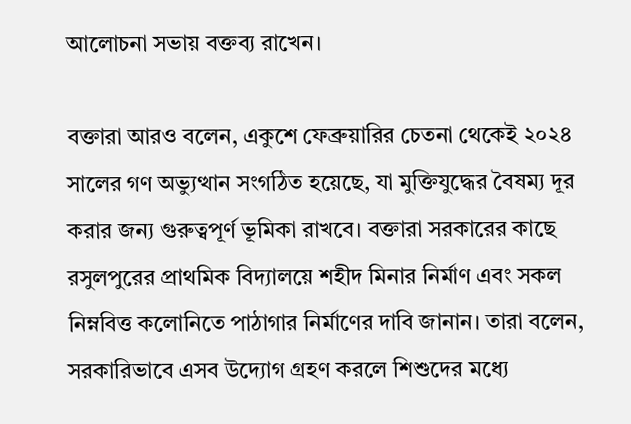আলোচনা সভায় বক্তব্য রাখেন।

বক্তারা আরও বলেন, একুশে ফেব্রুয়ারির চেতনা থেকেই ২০২৪ সালের গণ অভ্যুত্থান সংগঠিত হয়েছে, যা মুক্তিযুদ্ধের বৈষম্য দূর করার জন্য গুরুত্বপূর্ণ ভূমিকা রাখবে। বক্তারা সরকারের কাছে রসুলপুরের প্রাথমিক বিদ্যালয়ে শহীদ মিনার নির্মাণ এবং সকল নিম্নবিত্ত কলোনিতে পাঠাগার নির্মাণের দাবি জানান। তারা বলেন, সরকারিভাবে এসব উদ্যোগ গ্রহণ করলে শিশুদের মধ্যে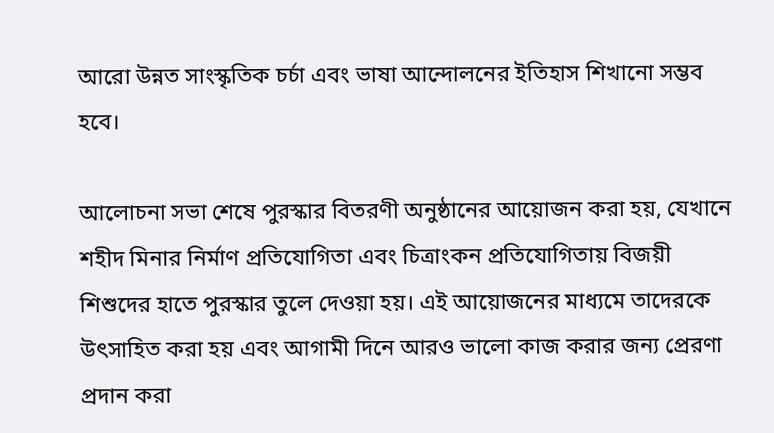আরো উন্নত সাংস্কৃতিক চর্চা এবং ভাষা আন্দোলনের ইতিহাস শিখানো সম্ভব হবে।

আলোচনা সভা শেষে পুরস্কার বিতরণী অনুষ্ঠানের আয়োজন করা হয়, যেখানে শহীদ মিনার নির্মাণ প্রতিযোগিতা এবং চিত্রাংকন প্রতিযোগিতায় বিজয়ী শিশুদের হাতে পুরস্কার তুলে দেওয়া হয়। এই আয়োজনের মাধ্যমে তাদেরকে উৎসাহিত করা হয় এবং আগামী দিনে আরও ভালো কাজ করার জন্য প্রেরণা প্রদান করা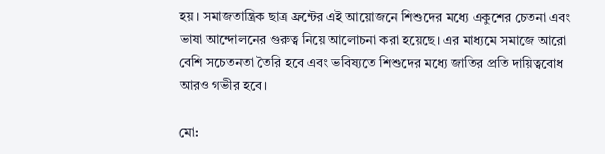হয়। সমাজতান্ত্রিক ছাত্র ফ্রন্টের এই আয়োজনে শিশুদের মধ্যে একুশের চেতনা এবং ভাষা আন্দোলনের গুরুত্ব নিয়ে আলোচনা করা হয়েছে। এর মাধ্যমে সমাজে আরো বেশি সচেতনতা তৈরি হবে এবং ভবিষ্যতে শিশুদের মধ্যে জাতির প্রতি দায়িত্ববোধ আরও গভীর হবে।

মো: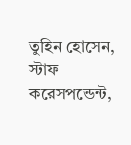তুহিন হোসেন,
স্টাফ করেসপন্ডেন্ট,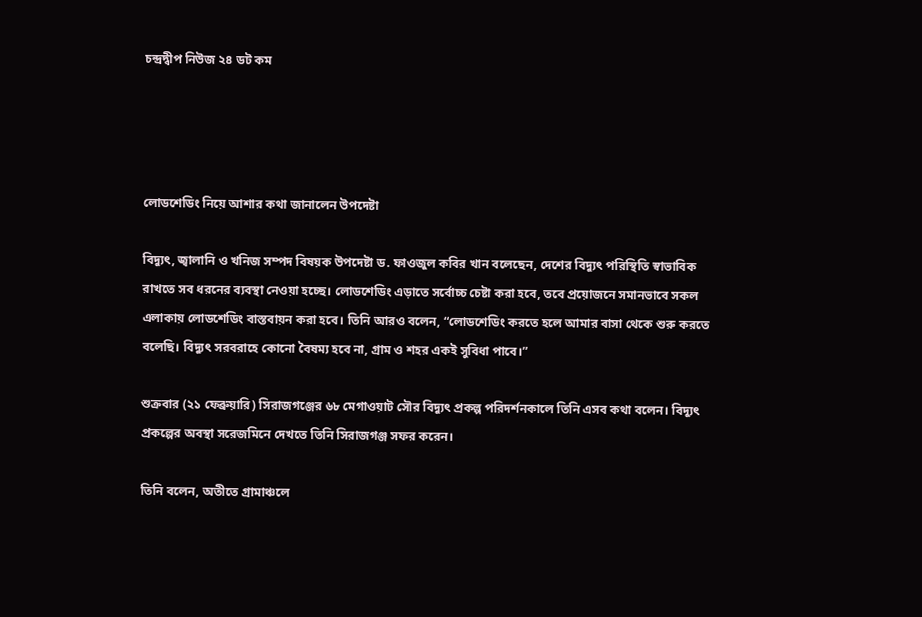চন্দ্রদ্বীপ নিউজ ২৪ ডট কম




লোডশেডিং নিয়ে আশার কথা জানালেন উপদেষ্টা

বিদ্যুৎ, জ্বালানি ও খনিজ সম্পদ বিষয়ক উপদেষ্টা ড. ফাওজুল কবির খান বলেছেন, দেশের বিদ্যুৎ পরিস্থিতি স্বাভাবিক রাখতে সব ধরনের ব্যবস্থা নেওয়া হচ্ছে। লোডশেডিং এড়াতে সর্বোচ্চ চেষ্টা করা হবে, তবে প্রয়োজনে সমানভাবে সকল এলাকায় লোডশেডিং বাস্তবায়ন করা হবে। তিনি আরও বলেন, “লোডশেডিং করতে হলে আমার বাসা থেকে শুরু করতে বলেছি। বিদ্যুৎ সরবরাহে কোনো বৈষম্য হবে না, গ্রাম ও শহর একই সুবিধা পাবে।”

শুক্রবার (২১ ফেব্রুয়ারি) সিরাজগঞ্জের ৬৮ মেগাওয়াট সৌর বিদ্যুৎ প্রকল্প পরিদর্শনকালে তিনি এসব কথা বলেন। বিদ্যুৎ প্রকল্পের অবস্থা সরেজমিনে দেখতে তিনি সিরাজগঞ্জ সফর করেন।

তিনি বলেন, অতীতে গ্রামাঞ্চলে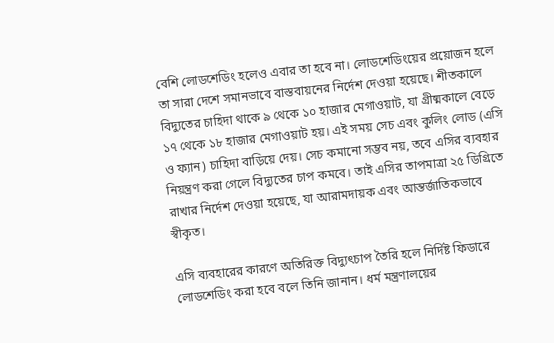বেশি লোডশেডিং হলেও এবার তা হবে না। লোডশেডিংয়ের প্রয়োজন হলে তা সারা দেশে সমানভাবে বাস্তবায়নের নির্দেশ দেওয়া হয়েছে। শীতকালে বিদ্যুতের চাহিদা থাকে ৯ থেকে ১০ হাজার মেগাওয়াট, যা গ্রীষ্মকালে বেড়ে ১৭ থেকে ১৮ হাজার মেগাওয়াট হয়। এই সময় সেচ এবং কুলিং লোড (এসি ও ফ্যান) চাহিদা বাড়িয়ে দেয়। সেচ কমানো সম্ভব নয়, তবে এসির ব্যবহার নিয়ন্ত্রণ করা গেলে বিদ্যুতের চাপ কমবে। তাই এসির তাপমাত্রা ২৫ ডিগ্রিতে রাখার নির্দেশ দেওয়া হয়েছে, যা আরামদায়ক এবং আন্তর্জাতিকভাবে স্বীকৃত।

এসি ব্যবহারের কারণে অতিরিক্ত বিদ্যুৎচাপ তৈরি হলে নির্দিষ্ট ফিডারে লোডশেডিং করা হবে বলে তিনি জানান। ধর্ম মন্ত্রণালয়ের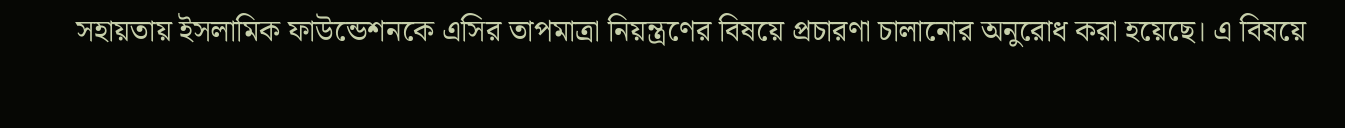সহায়তায় ইসলামিক ফাউন্ডেশনকে এসির তাপমাত্রা নিয়ন্ত্রণের বিষয়ে প্রচারণা চালানোর অনুরোধ করা হয়েছে। এ বিষয়ে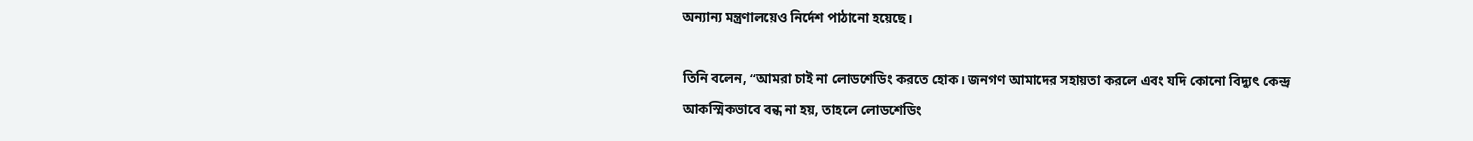অন্যান্য মন্ত্রণালয়েও নির্দেশ পাঠানো হয়েছে।

তিনি বলেন, “আমরা চাই না লোডশেডিং করতে হোক। জনগণ আমাদের সহায়তা করলে এবং যদি কোনো বিদ্যুৎ কেন্দ্র আকস্মিকভাবে বন্ধ না হয়, তাহলে লোডশেডিং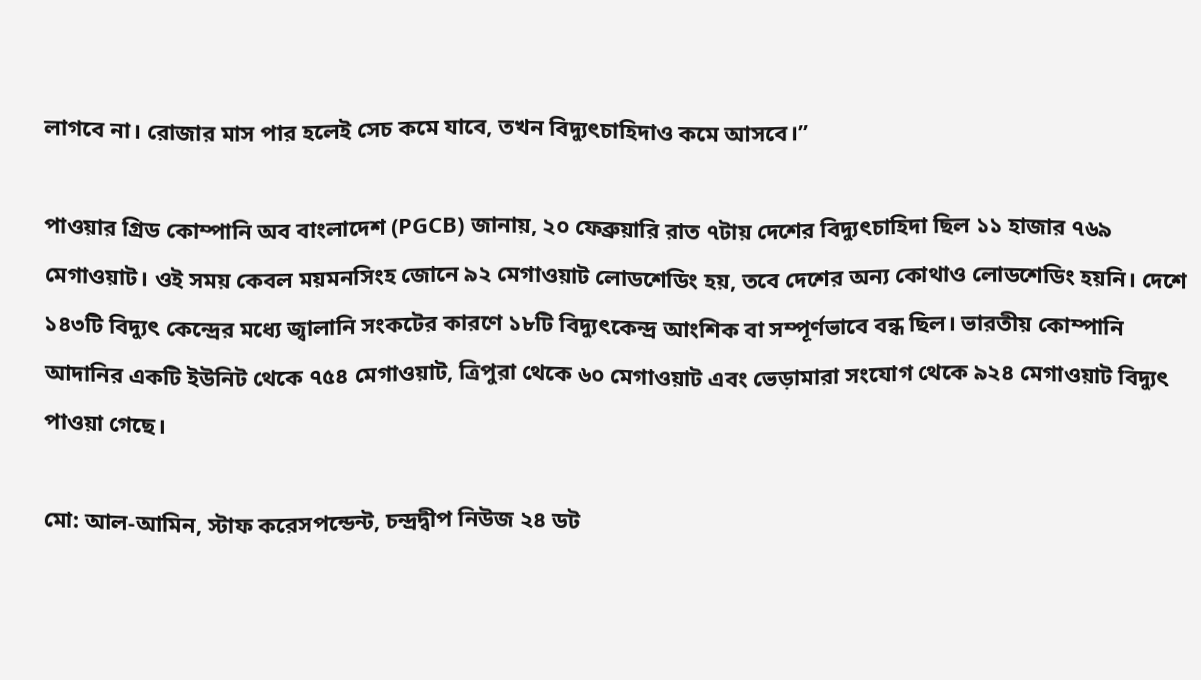লাগবে না। রোজার মাস পার হলেই সেচ কমে যাবে, তখন বিদ্যুৎচাহিদাও কমে আসবে।”

পাওয়ার গ্রিড কোম্পানি অব বাংলাদেশ (PGCB) জানায়, ২০ ফেব্রুয়ারি রাত ৭টায় দেশের বিদ্যুৎচাহিদা ছিল ১১ হাজার ৭৬৯ মেগাওয়াট। ওই সময় কেবল ময়মনসিংহ জোনে ৯২ মেগাওয়াট লোডশেডিং হয়, তবে দেশের অন্য কোথাও লোডশেডিং হয়নি। দেশে ১৪৩টি বিদ্যুৎ কেন্দ্রের মধ্যে জ্বালানি সংকটের কারণে ১৮টি বিদ্যুৎকেন্দ্র আংশিক বা সম্পূর্ণভাবে বন্ধ ছিল। ভারতীয় কোম্পানি আদানির একটি ইউনিট থেকে ৭৫৪ মেগাওয়াট, ত্রিপুরা থেকে ৬০ মেগাওয়াট এবং ভেড়ামারা সংযোগ থেকে ৯২৪ মেগাওয়াট বিদ্যুৎ পাওয়া গেছে।

মো: আল-আমিন, স্টাফ করেসপন্ডেন্ট, চন্দ্রদ্বীপ নিউজ ২৪ ডট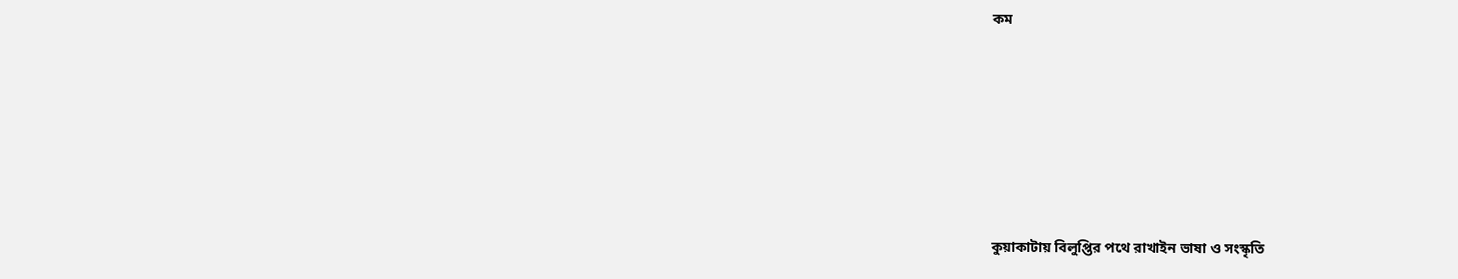কম






কুয়াকাটায় বিলুপ্তির পথে রাখাইন ভাষা ও সংস্কৃতি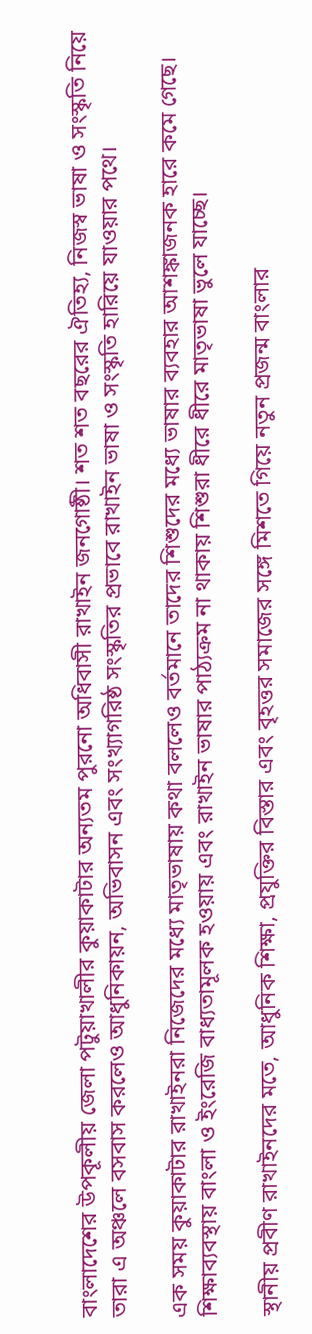বাংলাদেশের উপকূলীয় জেলা পটুয়াখালীর কুয়াকাটার অন্যতম পুরনো অধিবাসী রাখাইন জনগোষ্ঠী। শত শত বছরের ঐতিহ্য, নিজস্ব ভাষা ও সংস্কৃতি নিয়ে তারা এ অঞ্চলে বসবাস করলেও আধুনিকায়ন, অভিবাসন এবং সংখ্যাগরিষ্ঠ সংস্কৃতির প্রভাবে রাখাইন ভাষা ও সংস্কৃতি হারিয়ে যাওয়ার পথে।

এক সময় কুয়াকাটার রাখাইনরা নিজেদের মধ্যে মাতৃভাষায় কথা বললেও বর্তমানে তাদের শিশুদের মধ্যে ভাষার ব্যবহার আশঙ্কাজনক হারে কমে গেছে। শিক্ষাব্যবস্থায় বাংলা ও ইংরেজি বাধ্যতামূলক হওয়ায় এবং রাখাইন ভাষার পাঠ্যক্রম না থাকায় শিশুরা ধীরে ধীরে মাতৃভাষা ভুলে যাচ্ছে।

স্থানীয় প্রবীণ রাখাইনদের মতে, আধুনিক শিক্ষা, প্রযুক্তির বিস্তার এবং বৃহত্তর সমাজের সঙ্গে মিশতে গিয়ে নতুন প্রজন্ম বাংলার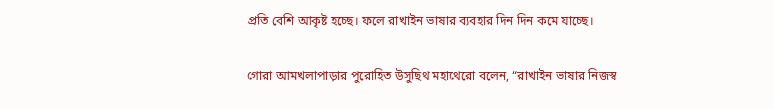প্রতি বেশি আকৃষ্ট হচ্ছে। ফলে রাখাইন ভাষার ব্যবহার দিন দিন কমে যাচ্ছে।

গোরা আমখলাপাড়ার পুরোহিত উসুছিথ মহাথেরো বলেন, “রাখাইন ভাষার নিজস্ব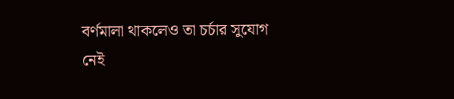বর্ণমালা থাকলেও তা চর্চার সুযোগ নেই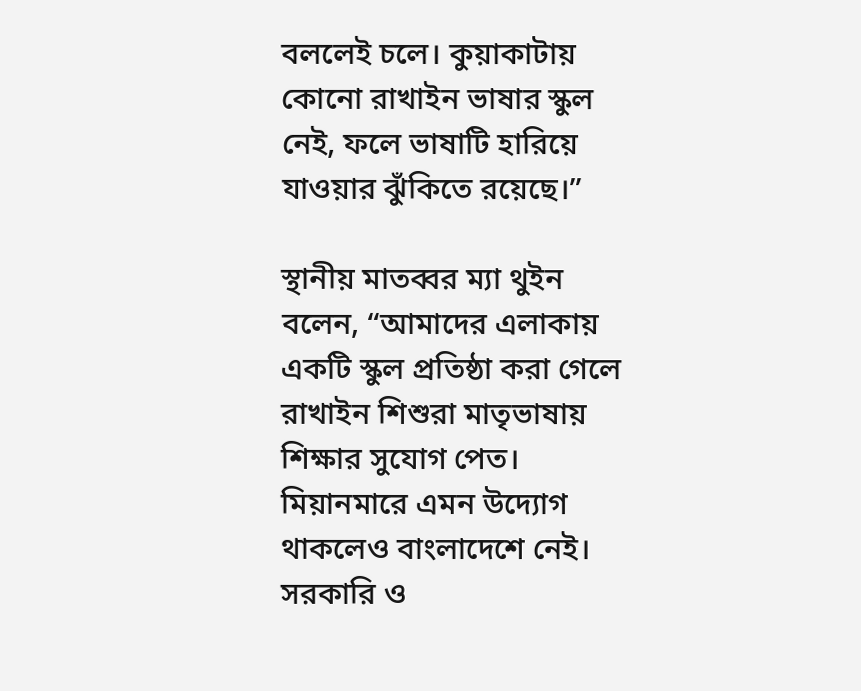বললেই চলে। কুয়াকাটায় কোনো রাখাইন ভাষার স্কুল নেই, ফলে ভাষাটি হারিয়ে যাওয়ার ঝুঁকিতে রয়েছে।”

স্থানীয় মাতব্বর ম্যা থুইন বলেন, “আমাদের এলাকায় একটি স্কুল প্রতিষ্ঠা করা গেলে রাখাইন শিশুরা মাতৃভাষায় শিক্ষার সুযোগ পেত। মিয়ানমারে এমন উদ্যোগ থাকলেও বাংলাদেশে নেই। সরকারি ও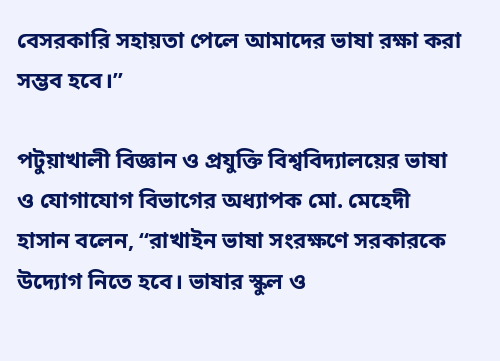বেসরকারি সহায়তা পেলে আমাদের ভাষা রক্ষা করা সম্ভব হবে।”

পটুয়াখালী বিজ্ঞান ও প্রযুক্তি বিশ্ববিদ্যালয়ের ভাষা ও যোগাযোগ বিভাগের অধ্যাপক মো. মেহেদী হাসান বলেন, “রাখাইন ভাষা সংরক্ষণে সরকারকে উদ্যোগ নিতে হবে। ভাষার স্কুল ও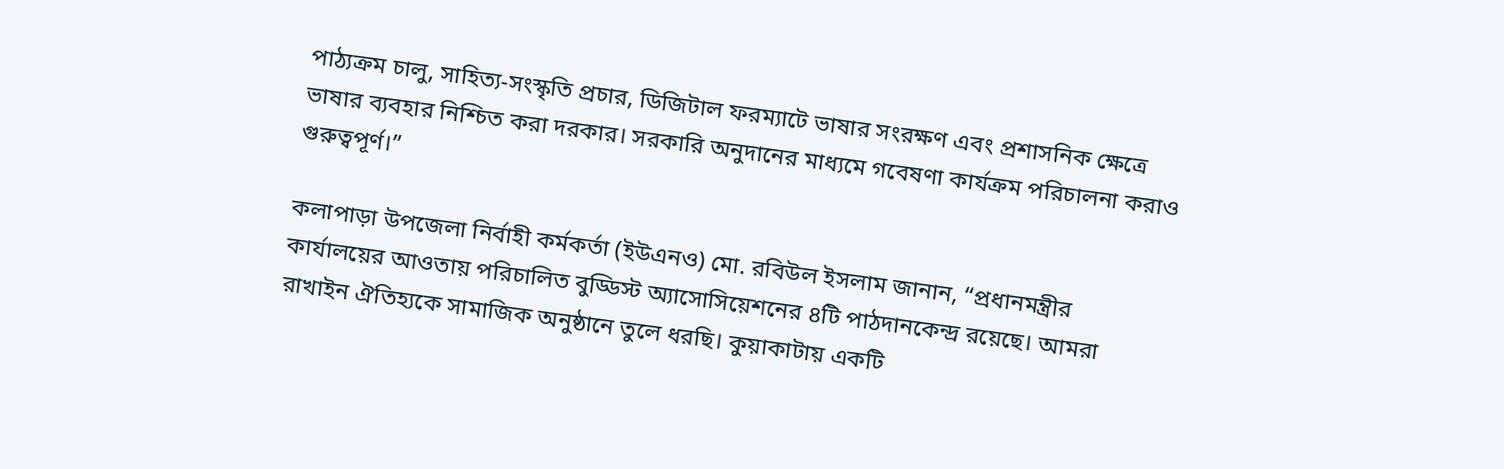পাঠ্যক্রম চালু, সাহিত্য-সংস্কৃতি প্রচার, ডিজিটাল ফরম্যাটে ভাষার সংরক্ষণ এবং প্রশাসনিক ক্ষেত্রে ভাষার ব্যবহার নিশ্চিত করা দরকার। সরকারি অনুদানের মাধ্যমে গবেষণা কার্যক্রম পরিচালনা করাও গুরুত্বপূর্ণ।”

কলাপাড়া উপজেলা নির্বাহী কর্মকর্তা (ইউএনও) মো. রবিউল ইসলাম জানান, “প্রধানমন্ত্রীর কার্যালয়ের আওতায় পরিচালিত বুড্ডিস্ট অ্যাসোসিয়েশনের ৪টি পাঠদানকেন্দ্র রয়েছে। আমরা রাখাইন ঐতিহ্যকে সামাজিক অনুষ্ঠানে তুলে ধরছি। কুয়াকাটায় একটি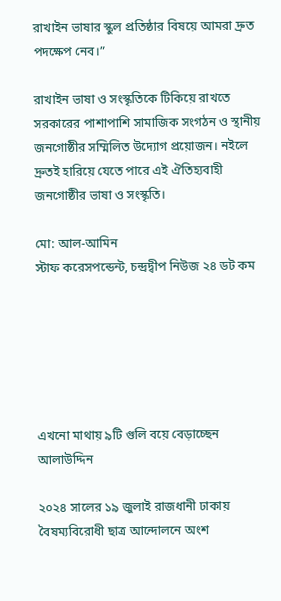রাখাইন ভাষার স্কুল প্রতিষ্ঠার বিষয়ে আমরা দ্রুত পদক্ষেপ নেব।”

রাখাইন ভাষা ও সংস্কৃতিকে টিকিয়ে রাখতে সরকারের পাশাপাশি সামাজিক সংগঠন ও স্থানীয় জনগোষ্ঠীর সম্মিলিত উদ্যোগ প্রয়োজন। নইলে দ্রুতই হারিয়ে যেতে পারে এই ঐতিহ্যবাহী জনগোষ্ঠীর ভাষা ও সংস্কৃতি।

মো: আল-আমিন
স্টাফ করেসপন্ডেন্ট, চন্দ্রদ্বীপ নিউজ ২৪ ডট কম






এখনো মাথায় ৯টি গুলি বয়ে বেড়াচ্ছেন আলাউদ্দিন

২০২৪ সালের ১৯ জুলাই রাজধানী ঢাকায় বৈষম্যবিরোধী ছাত্র আন্দোলনে অংশ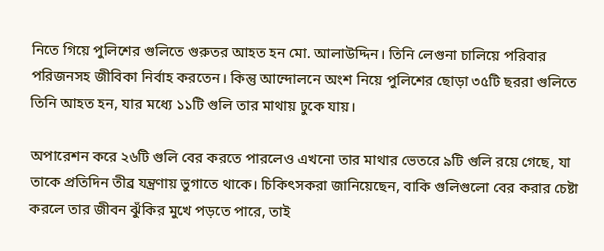নিতে গিয়ে পুলিশের গুলিতে গুরুতর আহত হন মো. আলাউদ্দিন। তিনি লেগুনা চালিয়ে পরিবার পরিজনসহ জীবিকা নির্বাহ করতেন। কিন্তু আন্দোলনে অংশ নিয়ে পুলিশের ছোড়া ৩৫টি ছররা গুলিতে তিনি আহত হন, যার মধ্যে ১১টি গুলি তার মাথায় ঢুকে যায়।

অপারেশন করে ২৬টি গুলি বের করতে পারলেও এখনো তার মাথার ভেতরে ৯টি গুলি রয়ে গেছে, যা তাকে প্রতিদিন তীব্র যন্ত্রণায় ভুগাতে থাকে। চিকিৎসকরা জানিয়েছেন, বাকি গুলিগুলো বের করার চেষ্টা করলে তার জীবন ঝুঁকির মুখে পড়তে পারে, তাই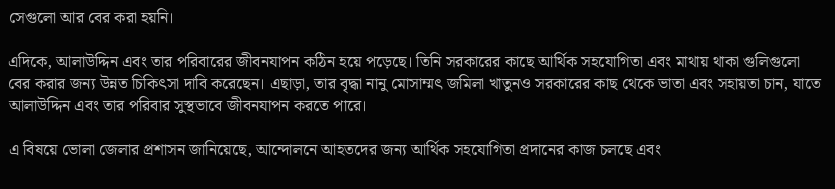সেগুলো আর বের করা হয়নি।

এদিকে, আলাউদ্দিন এবং তার পরিবারের জীবনযাপন কঠিন হয়ে পড়েছে। তিনি সরকারের কাছে আর্থিক সহযোগিতা এবং মাথায় থাকা গুলিগুলো বের করার জন্য উন্নত চিকিৎসা দাবি করেছেন। এছাড়া, তার বৃদ্ধা নানু মোসাম্মৎ জমিলা খাতুনও সরকারের কাছ থেকে ভাতা এবং সহায়তা চান, যাতে আলাউদ্দিন এবং তার পরিবার সুস্থভাবে জীবনযাপন করতে পারে।

এ বিষয়ে ভোলা জেলার প্রশাসন জানিয়েছে, আন্দোলনে আহতদের জন্য আর্থিক সহযোগিতা প্রদানের কাজ চলছে এবং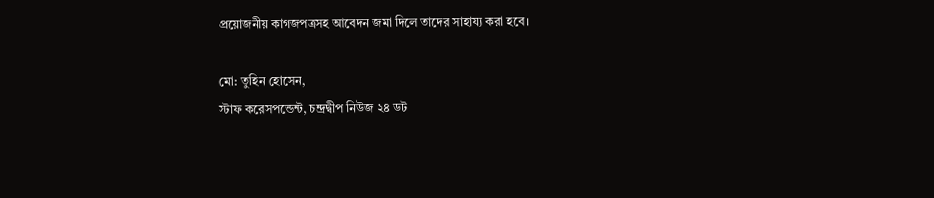প্রয়োজনীয় কাগজপত্রসহ আবেদন জমা দিলে তাদের সাহায্য করা হবে।

মো: তুহিন হোসেন,
স্টাফ করেসপন্ডেন্ট, চন্দ্রদ্বীপ নিউজ ২৪ ডট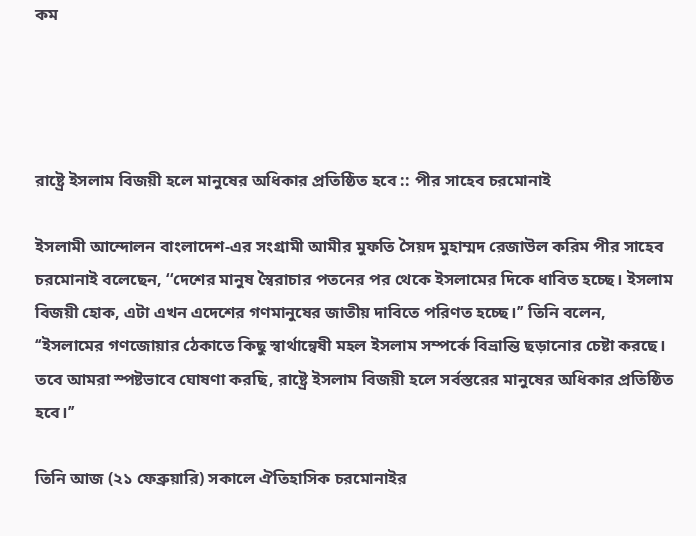কম




রাষ্ট্রে ইসলাম বিজয়ী হলে মানুষের অধিকার প্রতিষ্ঠিত হবে :: পীর সাহেব চরমোনাই

ইসলামী আন্দোলন বাংলাদেশ-এর সংগ্রামী আমীর মুফতি সৈয়দ মুহাম্মদ রেজাউল করিম পীর সাহেব চরমোনাই বলেছেন, ‘‘দেশের মানুষ স্বৈরাচার পতনের পর থেকে ইসলামের দিকে ধাবিত হচ্ছে। ইসলাম বিজয়ী হোক, এটা এখন এদেশের গণমানুষের জাতীয় দাবিতে পরিণত হচ্ছে।’’ তিনি বলেন, ‘‘ইসলামের গণজোয়ার ঠেকাতে কিছু স্বার্থান্বেষী মহল ইসলাম সম্পর্কে বিভ্রান্তি ছড়ানোর চেষ্টা করছে। তবে আমরা স্পষ্টভাবে ঘোষণা করছি, রাষ্ট্রে ইসলাম বিজয়ী হলে সর্বস্তরের মানুষের অধিকার প্রতিষ্ঠিত হবে।’’

তিনি আজ (২১ ফেব্রুয়ারি) সকালে ঐতিহাসিক চরমোনাইর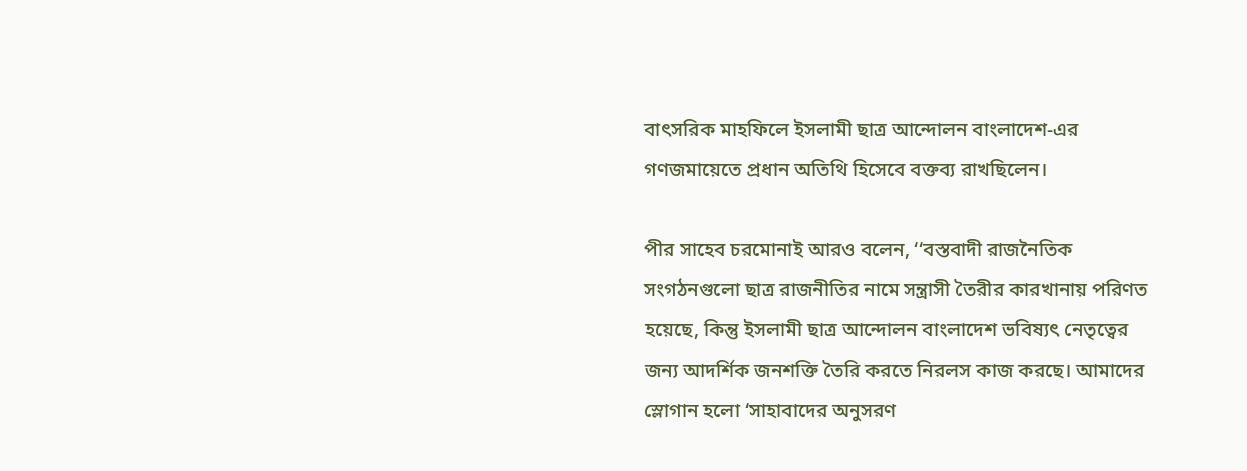বাৎসরিক মাহফিলে ইসলামী ছাত্র আন্দোলন বাংলাদেশ-এর গণজমায়েতে প্রধান অতিথি হিসেবে বক্তব্য রাখছিলেন।

পীর সাহেব চরমোনাই আরও বলেন, ‘‘বস্তবাদী রাজনৈতিক সংগঠনগুলো ছাত্র রাজনীতির নামে সন্ত্রাসী তৈরীর কারখানায় পরিণত হয়েছে, কিন্তু ইসলামী ছাত্র আন্দোলন বাংলাদেশ ভবিষ্যৎ নেতৃত্বের জন্য আদর্শিক জনশক্তি তৈরি করতে নিরলস কাজ করছে। আমাদের স্লোগান হলো ‘সাহাবাদের অনুসরণ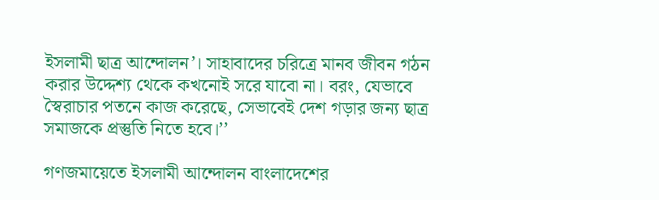ইসলামী ছাত্র আন্দোলন’। সাহাবাদের চরিত্রে মানব জীবন গঠন করার উদ্দেশ্য থেকে কখনোই সরে যাবো না। বরং, যেভাবে স্বৈরাচার পতনে কাজ করেছে, সেভাবেই দেশ গড়ার জন্য ছাত্র সমাজকে প্রস্তুতি নিতে হবে।’’

গণজমায়েতে ইসলামী আন্দোলন বাংলাদেশের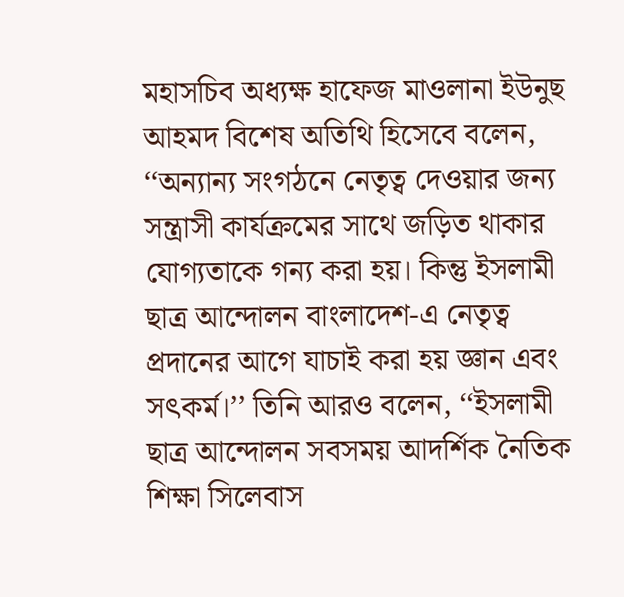মহাসচিব অধ্যক্ষ হাফেজ মাওলানা ইউনুছ আহমদ বিশেষ অতিথি হিসেবে বলেন, ‘‘অন্যান্য সংগঠনে নেতৃত্ব দেওয়ার জন্য সন্ত্রাসী কার্যক্রমের সাথে জড়িত থাকার যোগ্যতাকে গন্য করা হয়। কিন্তু ইসলামী ছাত্র আন্দোলন বাংলাদেশ-এ নেতৃত্ব প্রদানের আগে যাচাই করা হয় জ্ঞান এবং সৎকর্ম।’’ তিনি আরও বলেন, ‘‘ইসলামী ছাত্র আন্দোলন সবসময় আদর্শিক নৈতিক শিক্ষা সিলেবাস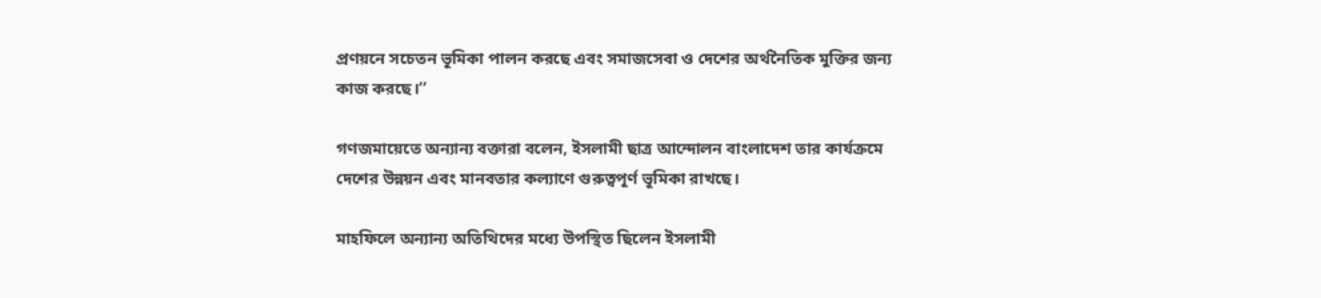প্রণয়নে সচেতন ভূমিকা পালন করছে এবং সমাজসেবা ও দেশের অর্থনৈতিক মুক্তির জন্য কাজ করছে।’’

গণজমায়েতে অন্যান্য বক্তারা বলেন, ইসলামী ছাত্র আন্দোলন বাংলাদেশ তার কার্যক্রমে দেশের উন্নয়ন এবং মানবতার কল্যাণে গুরুত্বপূর্ণ ভূমিকা রাখছে।

মাহফিলে অন্যান্য অতিথিদের মধ্যে উপস্থিত ছিলেন ইসলামী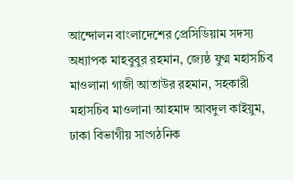আন্দোলন বাংলাদেশের প্রেসিডিয়াম সদস্য অধ্যাপক মাহবুবুর রহমান, জ্যেষ্ঠ যুগ্ম মহাসচিব মাওলানা গাজী আতাউর রহমান, সহকারী মহাসচিব মাওলানা আহমাদ আবদুল কাইয়ুম, ঢাকা বিভাগীয় সাংগঠনিক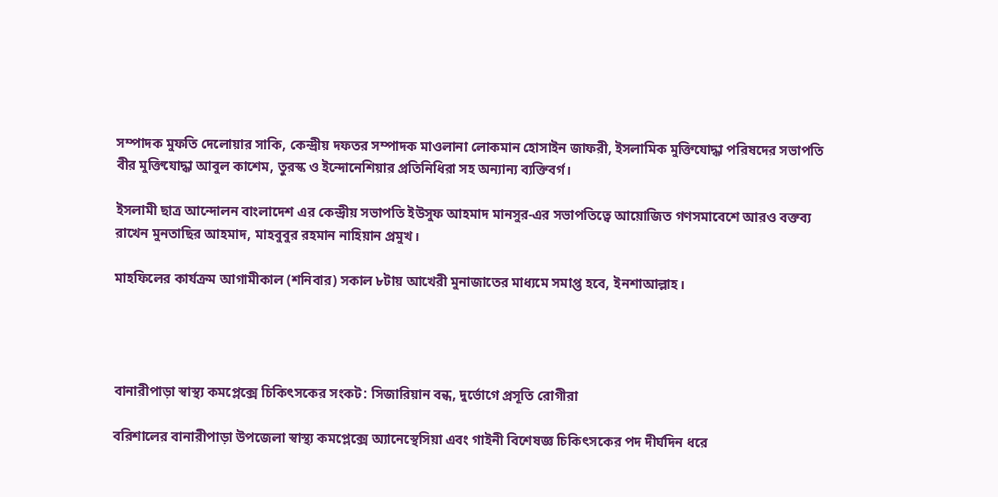সম্পাদক মুফতি দেলোয়ার সাকি, কেন্দ্রীয় দফতর সম্পাদক মাওলানা লোকমান হোসাইন জাফরী, ইসলামিক মুক্তিযোদ্ধা পরিষদের সভাপতি বীর মুক্তিযোদ্ধা আবুল কাশেম, তুরস্ক ও ইন্দোনেশিয়ার প্রতিনিধিরা সহ অন্যান্য ব্যক্তিবর্গ।

ইসলামী ছাত্র আন্দোলন বাংলাদেশ এর কেন্দ্রীয় সভাপতি ইউসুফ আহমাদ মানসুর-এর সভাপতিত্বে আয়োজিত গণসমাবেশে আরও বক্তব্য রাখেন মুনতাছির আহমাদ, মাহবুবুর রহমান নাহিয়ান প্রমুখ।

মাহফিলের কার্যক্রম আগামীকাল (শনিবার) সকাল ৮টায় আখেরী মুনাজাতের মাধ্যমে সমাপ্ত হবে, ইনশাআল্লাহ।




বানারীপাড়া স্বাস্থ্য কমপ্লেক্সে চিকিৎসকের সংকট: সিজারিয়ান বন্ধ, দুর্ভোগে প্রসূতি রোগীরা

বরিশালের বানারীপাড়া উপজেলা স্বাস্থ্য কমপ্লেক্সে অ্যানেস্থেসিয়া এবং গাইনী বিশেষজ্ঞ চিকিৎসকের পদ দীর্ঘদিন ধরে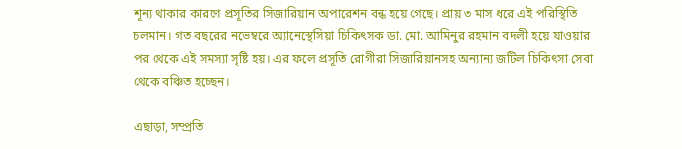শূন্য থাকার কারণে প্রসূতির সিজারিয়ান অপারেশন বন্ধ হয়ে গেছে। প্রায় ৩ মাস ধরে এই পরিস্থিতি চলমান। গত বছরের নভেম্বরে অ্যানেস্থেসিয়া চিকিৎসক ডা. মো. আমিনুর রহমান বদলী হয়ে যাওয়ার পর থেকে এই সমস্যা সৃষ্টি হয়। এর ফলে প্রসূতি রোগীরা সিজারিয়ানসহ অন্যান্য জটিল চিকিৎসা সেবা থেকে বঞ্চিত হচ্ছেন।

এছাড়া, সম্প্রতি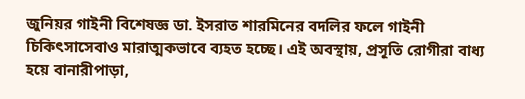জুনিয়র গাইনী বিশেষজ্ঞ ডা. ইসরাত শারমিনের বদলির ফলে গাইনী চিকিৎসাসেবাও মারাত্মকভাবে ব্যহত হচ্ছে। এই অবস্থায়, প্রসূতি রোগীরা বাধ্য হয়ে বানারীপাড়া,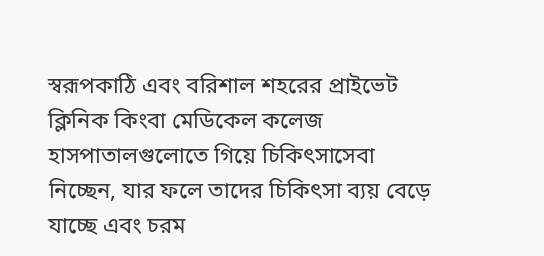স্বরূপকাঠি এবং বরিশাল শহরের প্রাইভেট ক্লিনিক কিংবা মেডিকেল কলেজ হাসপাতালগুলোতে গিয়ে চিকিৎসাসেবা নিচ্ছেন, যার ফলে তাদের চিকিৎসা ব্যয় বেড়ে যাচ্ছে এবং চরম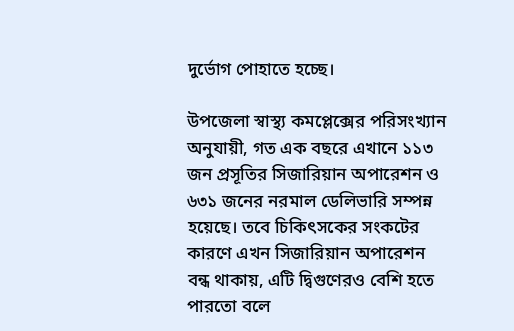দুর্ভোগ পোহাতে হচ্ছে।

উপজেলা স্বাস্থ্য কমপ্লেক্সের পরিসংখ্যান অনুযায়ী, গত এক বছরে এখানে ১১৩ জন প্রসূতির সিজারিয়ান অপারেশন ও ৬৩১ জনের নরমাল ডেলিভারি সম্পন্ন হয়েছে। তবে চিকিৎসকের সংকটের কারণে এখন সিজারিয়ান অপারেশন বন্ধ থাকায়, এটি দ্বিগুণেরও বেশি হতে পারতো বলে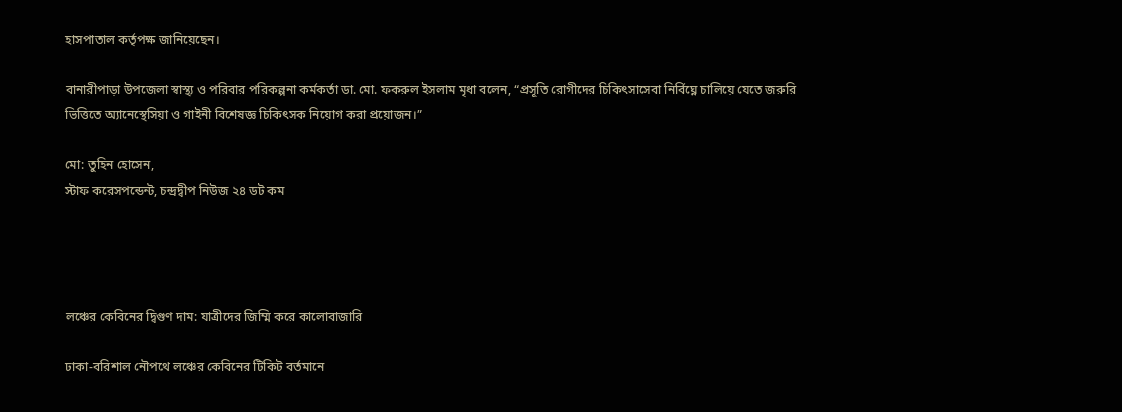হাসপাতাল কর্তৃপক্ষ জানিয়েছেন।

বানারীপাড়া উপজেলা স্বাস্থ্য ও পরিবার পরিকল্পনা কর্মকর্তা ডা. মো. ফকরুল ইসলাম মৃধা বলেন, “প্রসূতি রোগীদের চিকিৎসাসেবা নির্বিঘ্নে চালিয়ে যেতে জরুরি ভিত্তিতে অ্যানেস্থেসিয়া ও গাইনী বিশেষজ্ঞ চিকিৎসক নিয়োগ করা প্রয়োজন।”

মো: তুহিন হোসেন,
স্টাফ করেসপন্ডেন্ট, চন্দ্রদ্বীপ নিউজ ২৪ ডট কম




লঞ্চের কেবিনের দ্বিগুণ দাম: যাত্রীদের জিম্মি করে কালোবাজারি

ঢাকা-বরিশাল নৌপথে লঞ্চের কেবিনের টিকিট বর্তমানে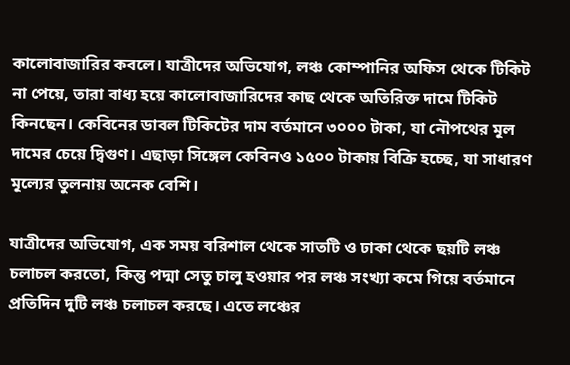কালোবাজারির কবলে। যাত্রীদের অভিযোগ, লঞ্চ কোম্পানির অফিস থেকে টিকিট না পেয়ে, তারা বাধ্য হয়ে কালোবাজারিদের কাছ থেকে অতিরিক্ত দামে টিকিট কিনছেন। কেবিনের ডাবল টিকিটের দাম বর্তমানে ৩০০০ টাকা, যা নৌপথের মূল দামের চেয়ে দ্বিগুণ। এছাড়া সিঙ্গেল কেবিনও ১৫০০ টাকায় বিক্রি হচ্ছে, যা সাধারণ মূল্যের তুলনায় অনেক বেশি।

যাত্রীদের অভিযোগ, এক সময় বরিশাল থেকে সাতটি ও ঢাকা থেকে ছয়টি লঞ্চ চলাচল করতো, কিন্তু পদ্মা সেতু চালু হওয়ার পর লঞ্চ সংখ্যা কমে গিয়ে বর্তমানে প্রতিদিন দুটি লঞ্চ চলাচল করছে। এতে লঞ্চের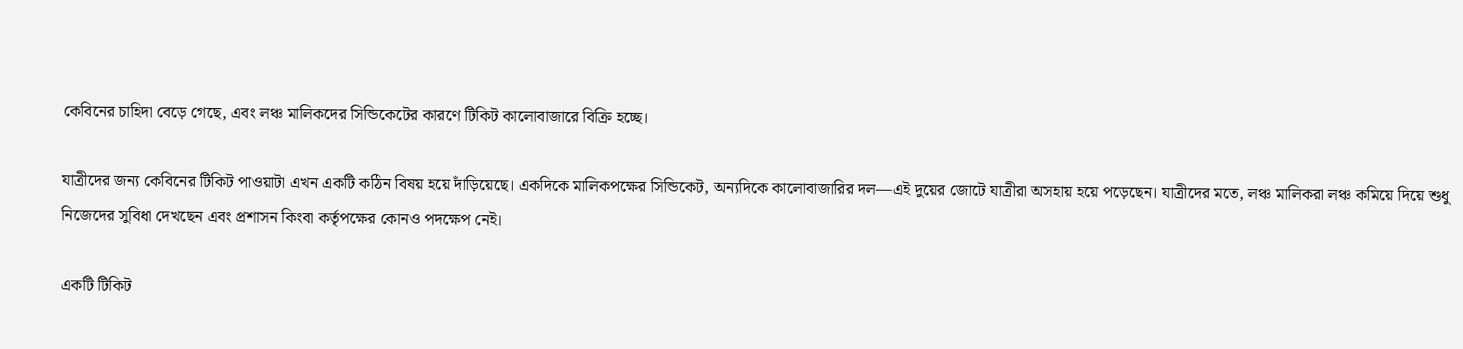কেবিনের চাহিদা বেড়ে গেছে, এবং লঞ্চ মালিকদের সিন্ডিকেটের কারণে টিকিট কালোবাজারে বিক্রি হচ্ছে।

যাত্রীদের জন্য কেবিনের টিকিট পাওয়াটা এখন একটি কঠিন বিষয় হয়ে দাঁড়িয়েছে। একদিকে মালিকপক্ষের সিন্ডিকেট, অন্যদিকে কালোবাজারির দল—এই দুয়ের জোটে যাত্রীরা অসহায় হয়ে পড়েছেন। যাত্রীদের মতে, লঞ্চ মালিকরা লঞ্চ কমিয়ে দিয়ে শুধু নিজেদের সুবিধা দেখছেন এবং প্রশাসন কিংবা কর্তৃপক্ষের কোনও পদক্ষেপ নেই।

একটি টিকিট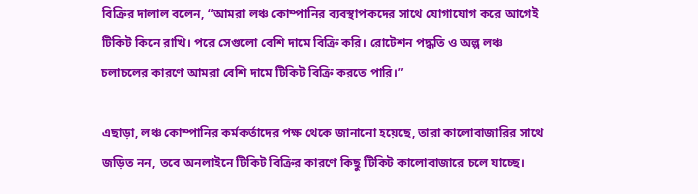বিক্রির দালাল বলেন, “আমরা লঞ্চ কোম্পানির ব্যবস্থাপকদের সাথে যোগাযোগ করে আগেই টিকিট কিনে রাখি। পরে সেগুলো বেশি দামে বিক্রি করি। রোটেশন পদ্ধতি ও অল্প লঞ্চ চলাচলের কারণে আমরা বেশি দামে টিকিট বিক্রি করতে পারি।”

এছাড়া, লঞ্চ কোম্পানির কর্মকর্তাদের পক্ষ থেকে জানানো হয়েছে, তারা কালোবাজারির সাথে জড়িত নন, তবে অনলাইনে টিকিট বিক্রির কারণে কিছু টিকিট কালোবাজারে চলে যাচ্ছে।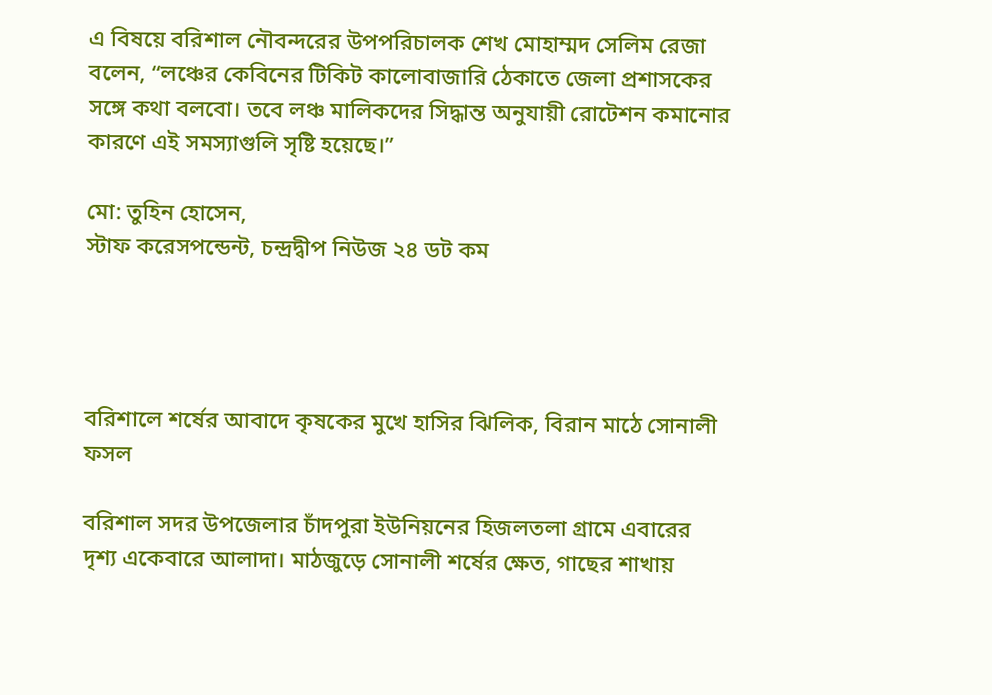এ বিষয়ে বরিশাল নৌবন্দরের উপপরিচালক শেখ মোহাম্মদ সেলিম রেজা বলেন, “লঞ্চের কেবিনের টিকিট কালোবাজারি ঠেকাতে জেলা প্রশাসকের সঙ্গে কথা বলবো। তবে লঞ্চ মালিকদের সিদ্ধান্ত অনুযায়ী রোটেশন কমানোর কারণে এই সমস্যাগুলি সৃষ্টি হয়েছে।”

মো: তুহিন হোসেন,
স্টাফ করেসপন্ডেন্ট, চন্দ্রদ্বীপ নিউজ ২৪ ডট কম




বরিশালে শর্ষের আবাদে কৃষকের মুখে হাসির ঝিলিক, বিরান মাঠে সোনালী ফসল

বরিশাল সদর উপজেলার চাঁদপুরা ইউনিয়নের হিজলতলা গ্রামে এবারের দৃশ্য একেবারে আলাদা। মাঠজুড়ে সোনালী শর্ষের ক্ষেত, গাছের শাখায়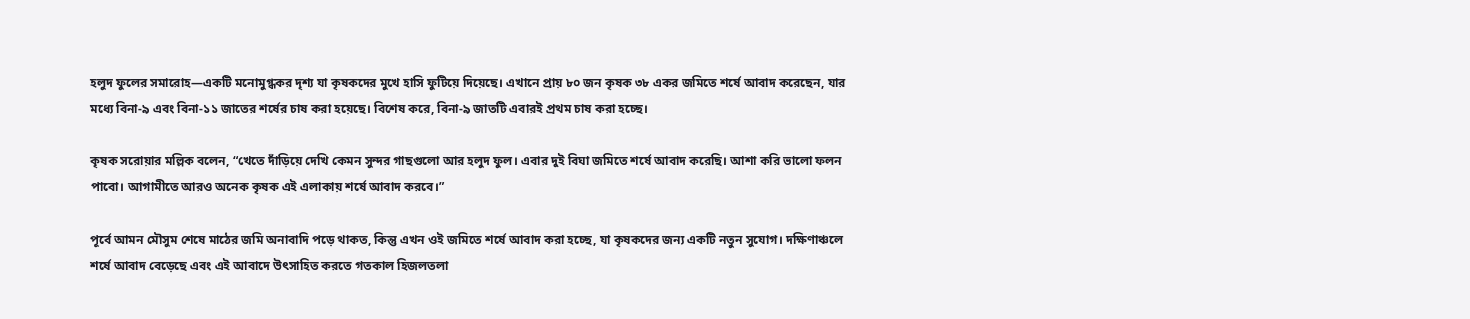হলুদ ফুলের সমারোহ—একটি মনোমুগ্ধকর দৃশ্য যা কৃষকদের মুখে হাসি ফুটিয়ে দিয়েছে। এখানে প্রায় ৮০ জন কৃষক ৩৮ একর জমিতে শর্ষে আবাদ করেছেন, যার মধ্যে বিনা-৯ এবং বিনা-১১ জাতের শর্ষের চাষ করা হয়েছে। বিশেষ করে, বিনা-৯ জাতটি এবারই প্রথম চাষ করা হচ্ছে।

কৃষক সরোয়ার মল্লিক বলেন, “খেতে দাঁড়িয়ে দেখি কেমন সুন্দর গাছগুলো আর হলুদ ফুল। এবার দুই বিঘা জমিতে শর্ষে আবাদ করেছি। আশা করি ভালো ফলন পাবো। আগামীতে আরও অনেক কৃষক এই এলাকায় শর্ষে আবাদ করবে।”

পূর্বে আমন মৌসুম শেষে মাঠের জমি অনাবাদি পড়ে থাকত, কিন্তু এখন ওই জমিতে শর্ষে আবাদ করা হচ্ছে, যা কৃষকদের জন্য একটি নতুন সুযোগ। দক্ষিণাঞ্চলে শর্ষে আবাদ বেড়েছে এবং এই আবাদে উৎসাহিত করতে গতকাল হিজলতলা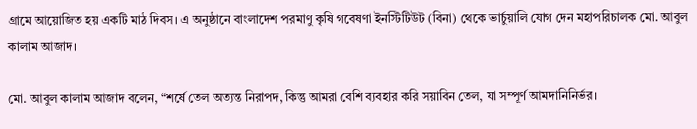গ্রামে আয়োজিত হয় একটি মাঠ দিবস। এ অনুষ্ঠানে বাংলাদেশ পরমাণু কৃষি গবেষণা ইনস্টিটিউট (বিনা) থেকে ভার্চুয়ালি যোগ দেন মহাপরিচালক মো. আবুল কালাম আজাদ।

মো. আবুল কালাম আজাদ বলেন, “শর্ষে তেল অত্যন্ত নিরাপদ, কিন্তু আমরা বেশি ব্যবহার করি সয়াবিন তেল, যা সম্পূর্ণ আমদানিনির্ভর।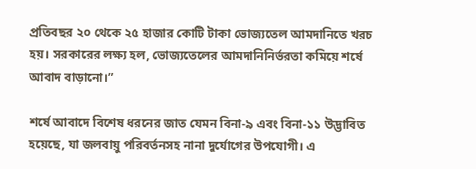প্রতিবছর ২০ থেকে ২৫ হাজার কোটি টাকা ভোজ্যতেল আমদানিতে খরচ হয়। সরকারের লক্ষ্য হল, ভোজ্যতেলের আমদানিনির্ভরতা কমিয়ে শর্ষে আবাদ বাড়ানো।”

শর্ষে আবাদে বিশেষ ধরনের জাত যেমন বিনা-৯ এবং বিনা-১১ উদ্ভাবিত হয়েছে, যা জলবায়ু পরিবর্তনসহ নানা দুর্যোগের উপযোগী। এ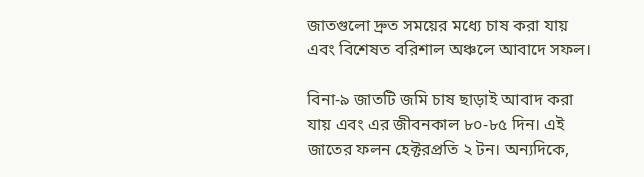জাতগুলো দ্রুত সময়ের মধ্যে চাষ করা যায় এবং বিশেষত বরিশাল অঞ্চলে আবাদে সফল।

বিনা-৯ জাতটি জমি চাষ ছাড়াই আবাদ করা যায় এবং এর জীবনকাল ৮০-৮৫ দিন। এই জাতের ফলন হেক্টরপ্রতি ২ টন। অন্যদিকে,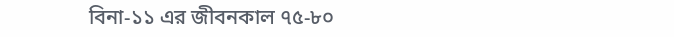বিনা-১১ এর জীবনকাল ৭৫-৮০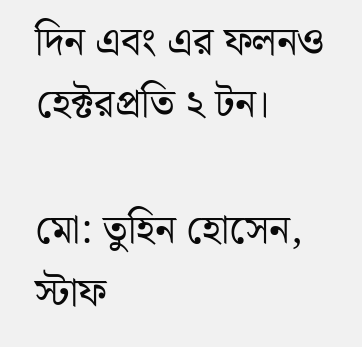দিন এবং এর ফলনও হেক্টরপ্রতি ২ টন।

মো: তুহিন হোসেন,
স্টাফ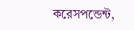করেসপন্ডেন্ট,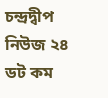চন্দ্রদ্বীপ নিউজ ২৪ ডট কম